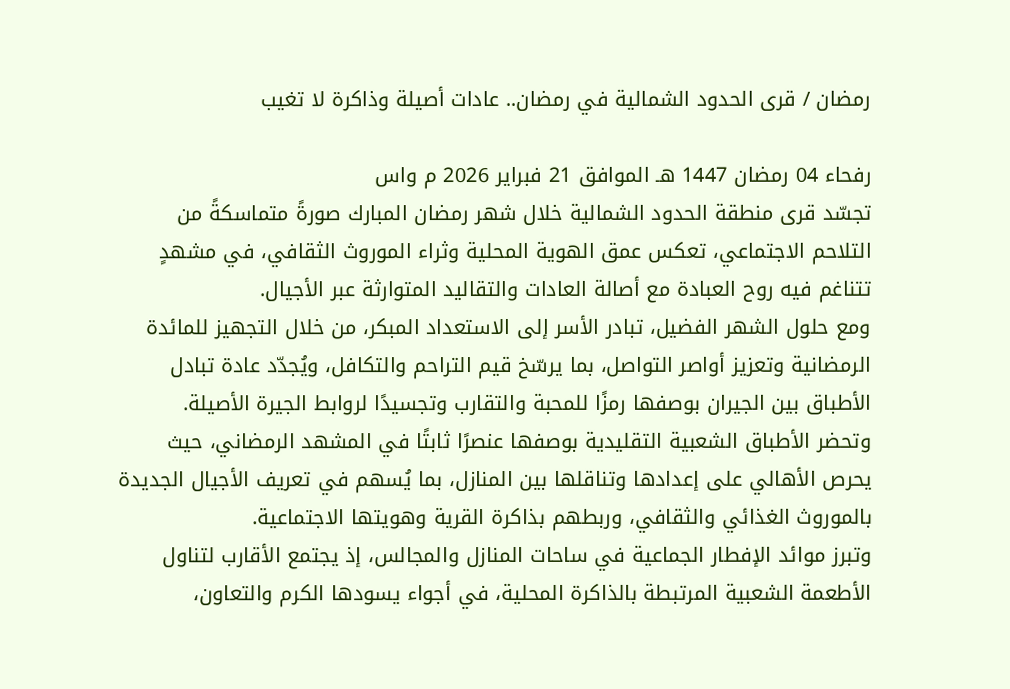رمضان / قرى الحدود الشمالية في رمضان.. عادات أصيلة وذاكرة لا تغيب

رفحاء 04 رمضان 1447 هـ الموافق 21 فبراير 2026 م واس
تجسّد قرى منطقة الحدود الشمالية خلال شهر رمضان المبارك صورةً متماسكةً من التلاحم الاجتماعي، تعكس عمق الهوية المحلية وثراء الموروث الثقافي، في مشهدٍ تتناغم فيه روح العبادة مع أصالة العادات والتقاليد المتوارثة عبر الأجيال.
ومع حلول الشهر الفضيل، تبادر الأسر إلى الاستعداد المبكر، من خلال التجهيز للمائدة الرمضانية وتعزيز أواصر التواصل، بما يرسّخ قيم التراحم والتكافل، ويُجدّد عادة تبادل الأطباق بين الجيران بوصفها رمزًا للمحبة والتقارب وتجسيدًا لروابط الجيرة الأصيلة.
وتحضر الأطباق الشعبية التقليدية بوصفها عنصرًا ثابتًا في المشهد الرمضاني، حيث يحرص الأهالي على إعدادها وتناقلها بين المنازل، بما يُسهم في تعريف الأجيال الجديدة بالموروث الغذائي والثقافي، وربطهم بذاكرة القرية وهويتها الاجتماعية.
وتبرز موائد الإفطار الجماعية في ساحات المنازل والمجالس، إذ يجتمع الأقارب لتناول الأطعمة الشعبية المرتبطة بالذاكرة المحلية، في أجواء يسودها الكرم والتعاون،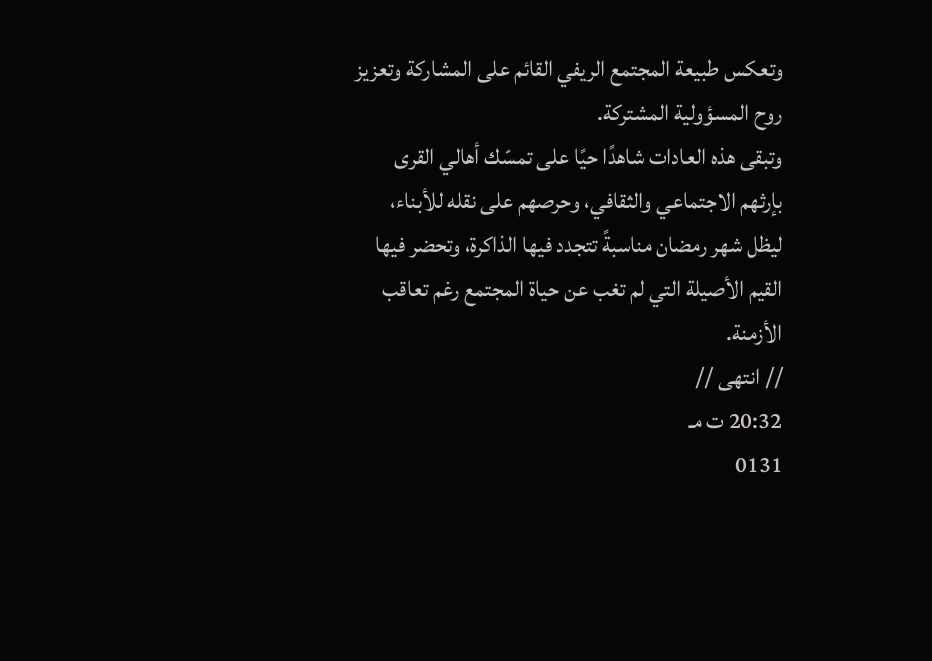وتعكس طبيعة المجتمع الريفي القائم على المشاركة وتعزيز روح المسؤولية المشتركة.
وتبقى هذه العادات شاهدًا حيًا على تمسّك أهالي القرى بإرثهم الاجتماعي والثقافي، وحرصهم على نقله للأبناء، ليظل شهر رمضان مناسبةً تتجدد فيها الذاكرة، وتحضر فيها القيم الأصيلة التي لم تغب عن حياة المجتمع رغم تعاقب الأزمنة.
// انتهى //
20:32 ت مـ
0131